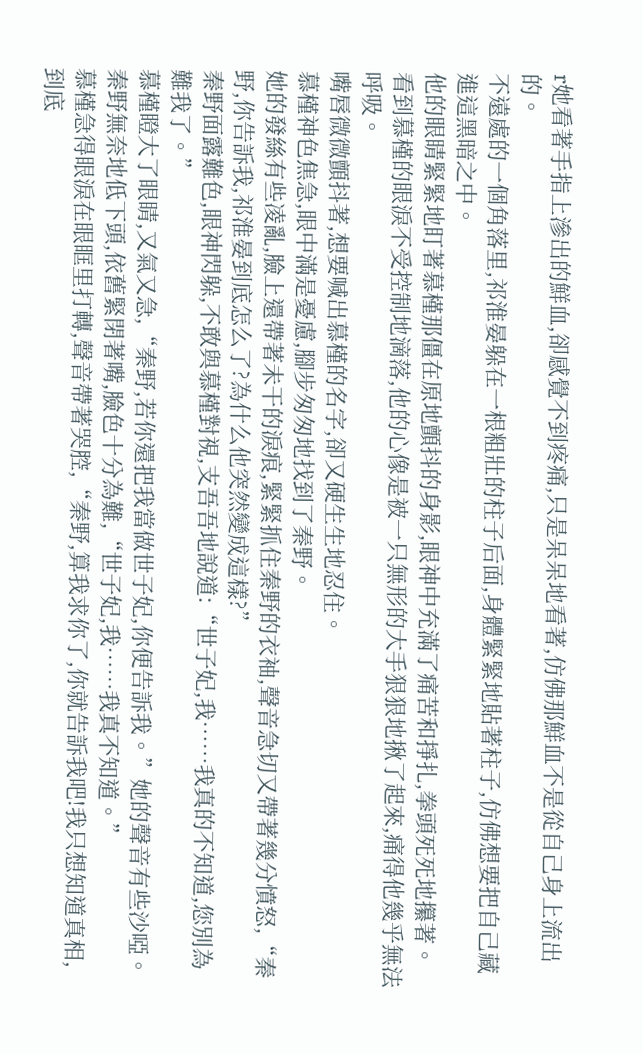r她看著手指上滲出的鮮血,卻感覺不到疼痛,只是呆呆地看著,仿佛那鮮血不是從自己身上流出的。
不遠處的一個角落里,祁淮晏躲在一根粗壯的柱子后面,身體緊緊地貼著柱子,仿佛想要把自己藏進這黑暗之中。
他的眼睛緊緊地盯著慕槿那僵在原地顫抖的身影,眼神中充滿了痛苦和掙扎,拳頭死死地攥著。
看到慕槿的眼淚不受控制地滴落,他的心像是被一只無形的大手狠狠地揪了起來,痛得他幾乎無法呼吸。
嘴唇微微顫抖著,想要喊出慕槿的名字,卻又硬生生地忍住。
慕槿神色焦急,眼中滿是憂慮,腳步匆匆地找到了秦野。
她的發絲有些凌亂,臉上還帶著未干的淚痕,緊緊抓住秦野的衣袖,聲音急切又帶著幾分憤怒,“秦野,你告訴我,祁淮晏到底怎么了?為什么他突然變成這樣?”
秦野面露難色,眼神閃躲,不敢與慕槿對視,支吾吾地說道:“世子妃,我……我真的不知道,您別為難我了。”
慕槿瞪大了眼睛,又氣又急,“秦野,若你還把我當做世子妃,你便告訴我。”她的聲音有些沙啞。
秦野無奈地低下頭,依舊緊閉著嘴,臉色十分為難,“世子妃,我……我真不知道。”
慕槿急得眼淚在眼眶里打轉,聲音帶著哭腔,“秦野,算我求你了,你就告訴我吧!我只想知道真相,到底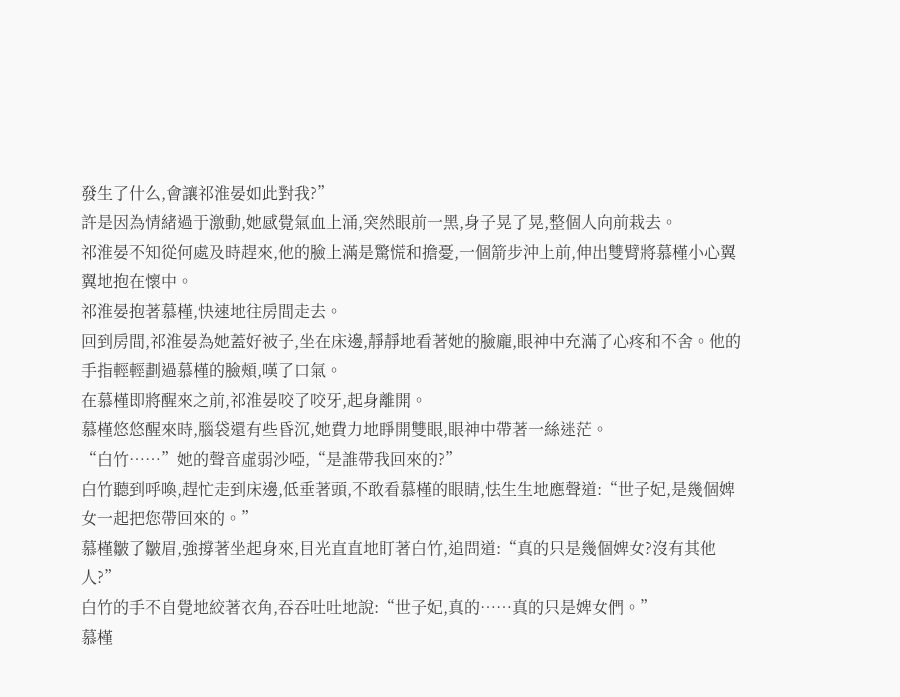發生了什么,會讓祁淮晏如此對我?”
許是因為情緒過于激動,她感覺氣血上涌,突然眼前一黑,身子晃了晃,整個人向前栽去。
祁淮晏不知從何處及時趕來,他的臉上滿是驚慌和擔憂,一個箭步沖上前,伸出雙臂將慕槿小心翼翼地抱在懷中。
祁淮晏抱著慕槿,快速地往房間走去。
回到房間,祁淮晏為她蓋好被子,坐在床邊,靜靜地看著她的臉龐,眼神中充滿了心疼和不舍。他的手指輕輕劃過慕槿的臉頰,嘆了口氣。
在慕槿即將醒來之前,祁淮晏咬了咬牙,起身離開。
慕槿悠悠醒來時,腦袋還有些昏沉,她費力地睜開雙眼,眼神中帶著一絲迷茫。
“白竹……”她的聲音虛弱沙啞,“是誰帶我回來的?”
白竹聽到呼喚,趕忙走到床邊,低垂著頭,不敢看慕槿的眼睛,怯生生地應聲道:“世子妃,是幾個婢女一起把您帶回來的。”
慕槿皺了皺眉,強撐著坐起身來,目光直直地盯著白竹,追問道:“真的只是幾個婢女?沒有其他人?”
白竹的手不自覺地絞著衣角,吞吞吐吐地說:“世子妃,真的……真的只是婢女們。”
慕槿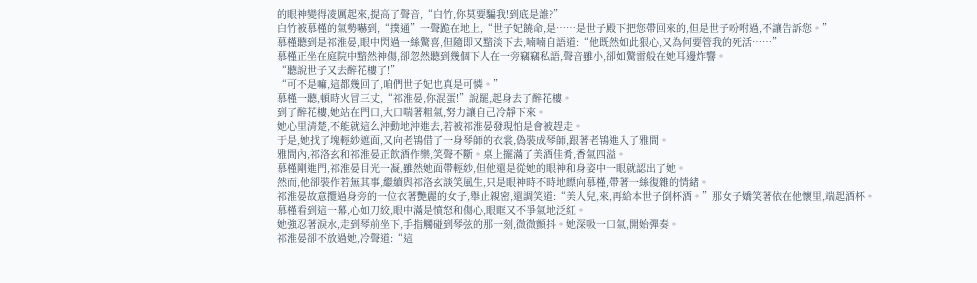的眼神變得凌厲起來,提高了聲音,“白竹,你莫要騙我!到底是誰?”
白竹被慕槿的氣勢嚇到,“撲通”一聲跪在地上,“世子妃饒命,是……是世子殿下把您帶回來的,但是世子吩咐過,不讓告訴您。”
慕槿聽到是祁淮晏,眼中閃過一絲驚喜,但隨即又黯淡下去,喃喃自語道:“他既然如此狠心,又為何要管我的死活……”
慕槿正坐在庭院中黯然神傷,卻忽然聽到幾個下人在一旁竊竊私語,聲音雖小,卻如驚雷般在她耳邊炸響。
“聽說世子又去醉花樓了!”
“可不是嘛,這都幾回了,咱們世子妃也真是可憐。”
慕槿一聽,頓時火冒三丈,“祁淮晏,你混蛋!”說罷,起身去了醉花樓。
到了醉花樓,她站在門口,大口喘著粗氣,努力讓自己冷靜下來。
她心里清楚,不能就這么沖動地沖進去,若被祁淮晏發現怕是會被趕走。
于是,她找了塊輕紗遮面,又向老鴇借了一身琴師的衣裳,偽裝成琴師,跟著老鴇進入了雅間。
雅間內,祁洛玄和祁淮晏正飲酒作樂,笑聲不斷。桌上擺滿了美酒佳肴,香氣四溢。
慕槿剛進門,祁淮晏目光一凝,雖然她面帶輕紗,但他還是從她的眼神和身姿中一眼就認出了她。
然而,他卻裝作若無其事,繼續與祁洛玄談笑風生,只是眼神時不時地瞟向慕槿,帶著一絲復雜的情緒。
祁淮晏故意攬過身旁的一位衣著艷麗的女子,舉止親密,還調笑道:“美人兒,來,再給本世子倒杯酒。”那女子嬌笑著依在他懷里,端起酒杯。
慕槿看到這一幕,心如刀絞,眼中滿是憤怒和傷心,眼眶又不爭氣地泛紅。
她強忍著淚水,走到琴前坐下,手指觸碰到琴弦的那一刻,微微顫抖。她深吸一口氣,開始彈奏。
祁淮晏卻不放過她,冷聲道:“這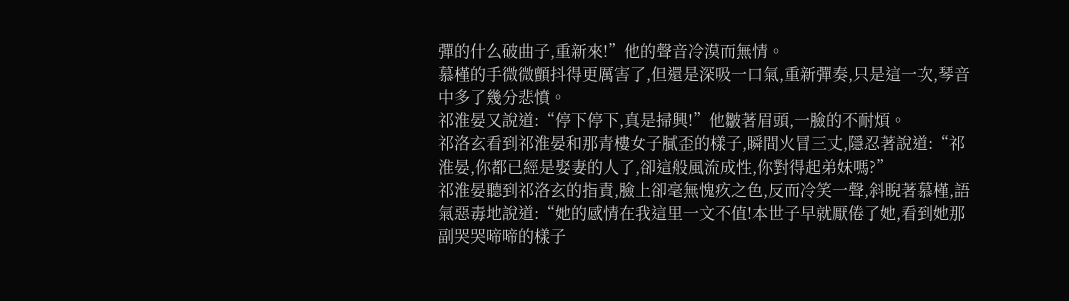彈的什么破曲子,重新來!”他的聲音冷漠而無情。
慕槿的手微微顫抖得更厲害了,但還是深吸一口氣,重新彈奏,只是這一次,琴音中多了幾分悲憤。
祁淮晏又說道:“停下停下,真是掃興!”他皺著眉頭,一臉的不耐煩。
祁洛玄看到祁淮晏和那青樓女子膩歪的樣子,瞬間火冒三丈,隱忍著說道:“祁淮晏,你都已經是娶妻的人了,卻這般風流成性,你對得起弟妹嗎?”
祁淮晏聽到祁洛玄的指責,臉上卻毫無愧疚之色,反而冷笑一聲,斜睨著慕槿,語氣惡毒地說道:“她的感情在我這里一文不值!本世子早就厭倦了她,看到她那副哭哭啼啼的樣子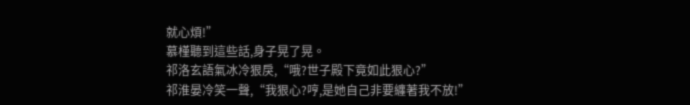就心煩!”
慕槿聽到這些話,身子晃了晃。
祁洛玄語氣冰冷狠戾,“哦?世子殿下竟如此狠心?”
祁淮晏冷笑一聲,“我狠心?哼,是她自己非要纏著我不放!”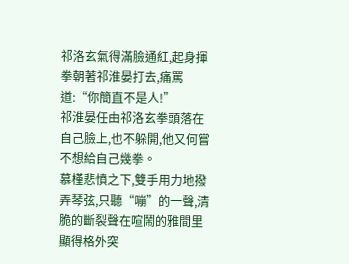祁洛玄氣得滿臉通紅,起身揮拳朝著祁淮晏打去,痛罵道:“你簡直不是人!”
祁淮晏任由祁洛玄拳頭落在自己臉上,也不躲開,他又何嘗不想給自己幾拳。
慕槿悲憤之下,雙手用力地撥弄琴弦,只聽“嘣”的一聲,清脆的斷裂聲在喧鬧的雅間里顯得格外突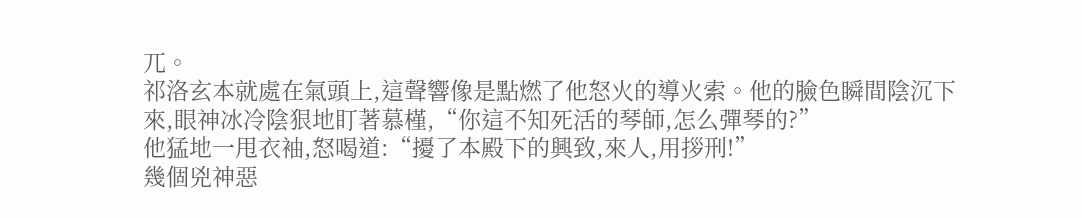兀。
祁洛玄本就處在氣頭上,這聲響像是點燃了他怒火的導火索。他的臉色瞬間陰沉下來,眼神冰冷陰狠地盯著慕槿,“你這不知死活的琴師,怎么彈琴的?”
他猛地一甩衣袖,怒喝道:“擾了本殿下的興致,來人,用拶刑!”
幾個兇神惡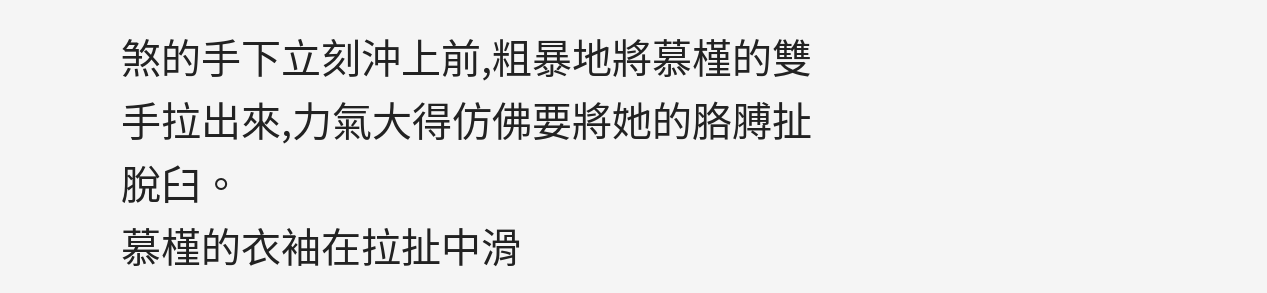煞的手下立刻沖上前,粗暴地將慕槿的雙手拉出來,力氣大得仿佛要將她的胳膊扯脫臼。
慕槿的衣袖在拉扯中滑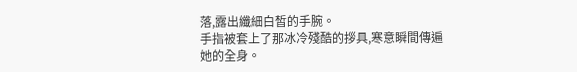落,露出纖細白皙的手腕。
手指被套上了那冰冷殘酷的拶具,寒意瞬間傳遍她的全身。